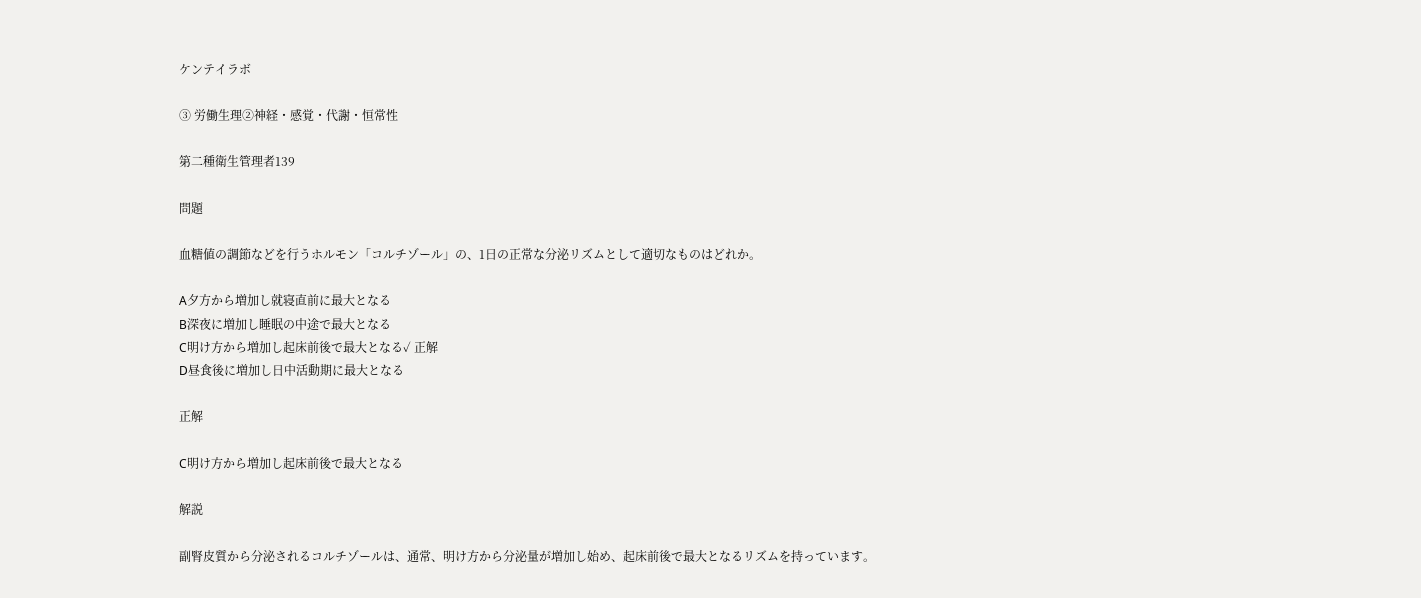ケンテイラボ

③ 労働生理②神経・感覚・代謝・恒常性

第二種衛生管理者139

問題

血糖値の調節などを行うホルモン「コルチゾール」の、1日の正常な分泌リズムとして適切なものはどれか。

A夕方から増加し就寝直前に最大となる
B深夜に増加し睡眠の中途で最大となる
C明け方から増加し起床前後で最大となる✓ 正解
D昼食後に増加し日中活動期に最大となる

正解

C明け方から増加し起床前後で最大となる

解説

副腎皮質から分泌されるコルチゾールは、通常、明け方から分泌量が増加し始め、起床前後で最大となるリズムを持っています。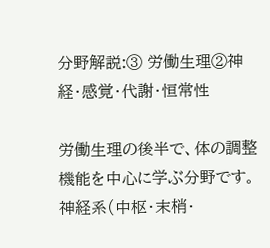分野解説:③ 労働生理②神経・感覚・代謝・恒常性

労働生理の後半で、体の調整機能を中心に学ぶ分野です。神経系(中枢・末梢・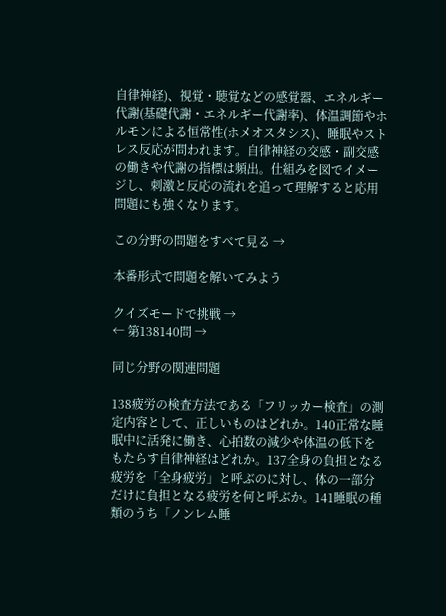自律神経)、視覚・聴覚などの感覚器、エネルギー代謝(基礎代謝・エネルギー代謝率)、体温調節やホルモンによる恒常性(ホメオスタシス)、睡眠やストレス反応が問われます。自律神経の交感・副交感の働きや代謝の指標は頻出。仕組みを図でイメージし、刺激と反応の流れを追って理解すると応用問題にも強くなります。

この分野の問題をすべて見る →

本番形式で問題を解いてみよう

クイズモードで挑戦 →
← 第138140問 →

同じ分野の関連問題

138疲労の検査方法である「フリッカー検査」の測定内容として、正しいものはどれか。140正常な睡眠中に活発に働き、心拍数の減少や体温の低下をもたらす自律神経はどれか。137全身の負担となる疲労を「全身疲労」と呼ぶのに対し、体の一部分だけに負担となる疲労を何と呼ぶか。141睡眠の種類のうち「ノンレム睡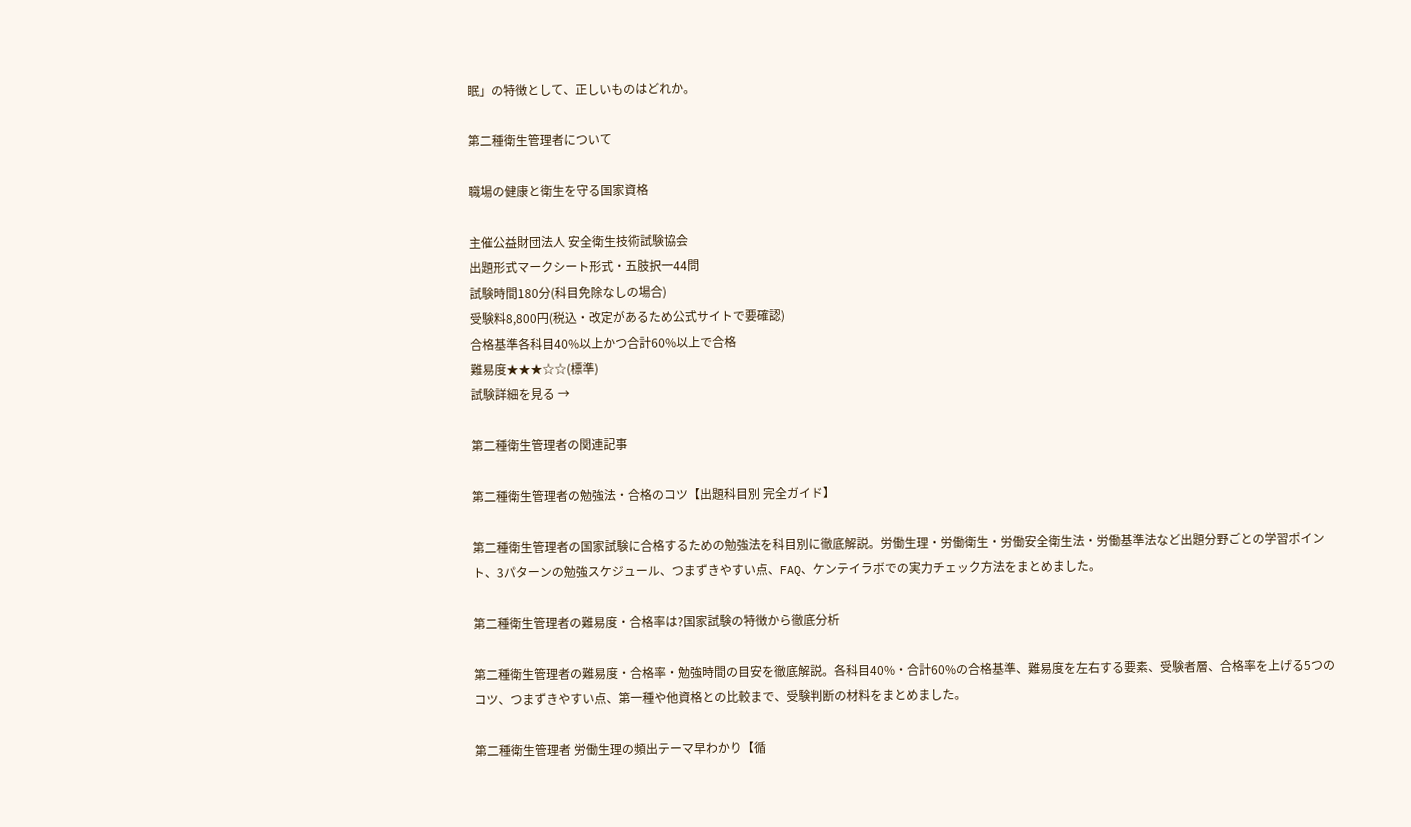眠」の特徴として、正しいものはどれか。

第二種衛生管理者について

職場の健康と衛生を守る国家資格

主催公益財団法人 安全衛生技術試験協会
出題形式マークシート形式・五肢択一44問
試験時間180分(科目免除なしの場合)
受験料8,800円(税込・改定があるため公式サイトで要確認)
合格基準各科目40%以上かつ合計60%以上で合格
難易度★★★☆☆(標準)
試験詳細を見る →

第二種衛生管理者の関連記事

第二種衛生管理者の勉強法・合格のコツ【出題科目別 完全ガイド】

第二種衛生管理者の国家試験に合格するための勉強法を科目別に徹底解説。労働生理・労働衛生・労働安全衛生法・労働基準法など出題分野ごとの学習ポイント、3パターンの勉強スケジュール、つまずきやすい点、FAQ、ケンテイラボでの実力チェック方法をまとめました。

第二種衛生管理者の難易度・合格率は?国家試験の特徴から徹底分析

第二種衛生管理者の難易度・合格率・勉強時間の目安を徹底解説。各科目40%・合計60%の合格基準、難易度を左右する要素、受験者層、合格率を上げる5つのコツ、つまずきやすい点、第一種や他資格との比較まで、受験判断の材料をまとめました。

第二種衛生管理者 労働生理の頻出テーマ早わかり【循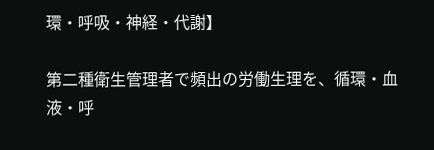環・呼吸・神経・代謝】

第二種衛生管理者で頻出の労働生理を、循環・血液・呼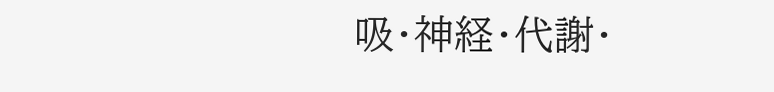吸・神経・代謝・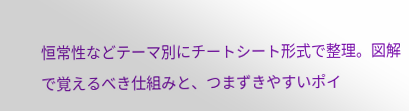恒常性などテーマ別にチートシート形式で整理。図解で覚えるべき仕組みと、つまずきやすいポイ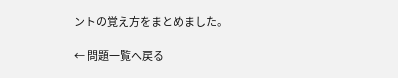ントの覚え方をまとめました。

← 問題一覧へ戻る